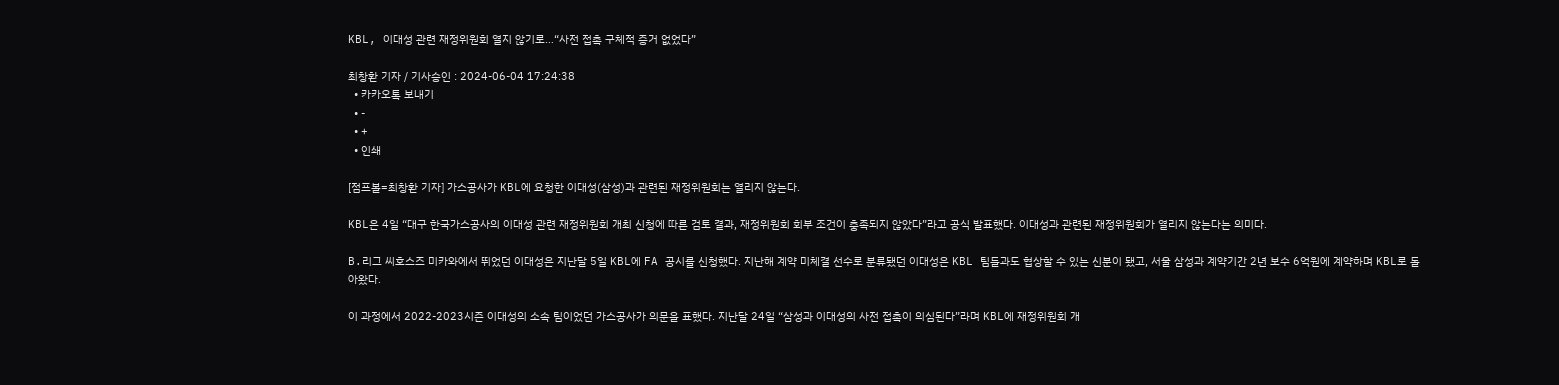KBL, 이대성 관련 재정위원회 열지 않기로…“사전 접촉 구체적 증거 없었다”

최창환 기자 / 기사승인 : 2024-06-04 17:24:38
  • 카카오톡 보내기
  • -
  • +
  • 인쇄

[점프볼=최창환 기자] 가스공사가 KBL에 요청한 이대성(삼성)과 관련된 재정위원회는 열리지 않는다.

KBL은 4일 “대구 한국가스공사의 이대성 관련 재정위원회 개최 신청에 따른 검토 결과, 재정위원회 회부 조건이 충족되지 않았다”라고 공식 발표했다. 이대성과 관련된 재정위원회가 열리지 않는다는 의미다.

B.리그 씨호스즈 미카와에서 뛰었던 이대성은 지난달 5일 KBL에 FA 공시를 신청했다. 지난해 계약 미체결 선수로 분류됐던 이대성은 KBL 팀들과도 협상할 수 있는 신분이 됐고, 서울 삼성과 계약기간 2년 보수 6억원에 계약하며 KBL로 돌아왔다.

이 과정에서 2022-2023시즌 이대성의 소속 팀이었던 가스공사가 의문을 표했다. 지난달 24일 “삼성과 이대성의 사전 접촉이 의심된다”라며 KBL에 재정위원회 개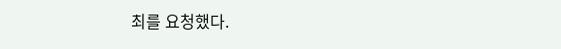최를 요청했다.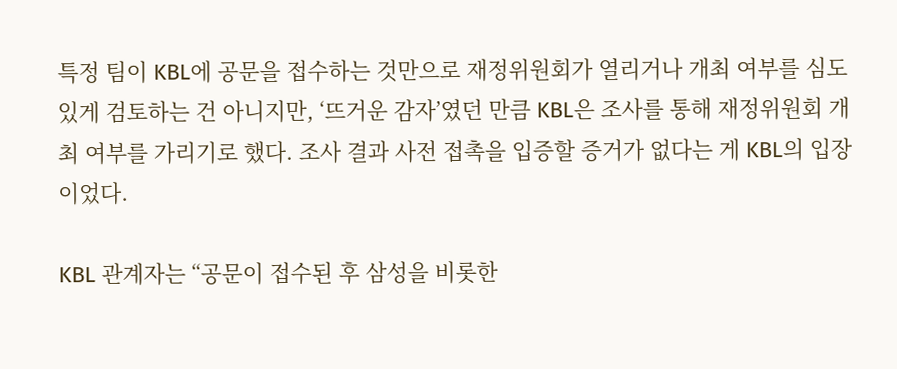특정 팀이 KBL에 공문을 접수하는 것만으로 재정위원회가 열리거나 개최 여부를 심도 있게 검토하는 건 아니지만, ‘뜨거운 감자’였던 만큼 KBL은 조사를 통해 재정위원회 개최 여부를 가리기로 했다. 조사 결과 사전 접촉을 입증할 증거가 없다는 게 KBL의 입장이었다.

KBL 관계자는 “공문이 접수된 후 삼성을 비롯한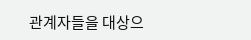관계자들을 대상으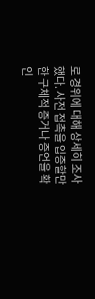로 경위에 대해 상세히 조사했다. 사전 접촉을 입증할만한 구체적 증거나 증언을 확인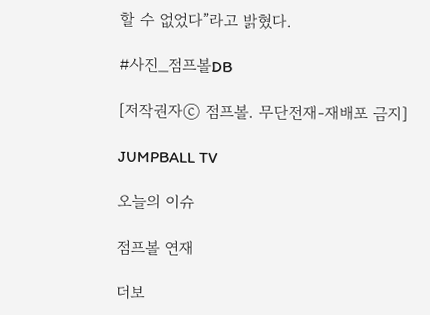할 수 없었다”라고 밝혔다.

#사진_점프볼DB

[저작권자ⓒ 점프볼. 무단전재-재배포 금지]

JUMPBALL TV

오늘의 이슈

점프볼 연재

더보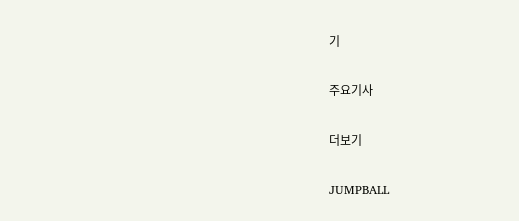기

주요기사

더보기

JUMPBALL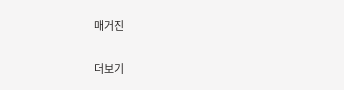매거진

더보기